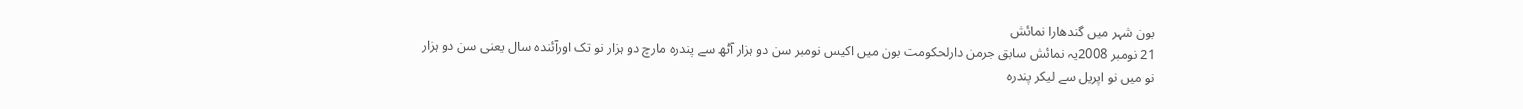بون شہر میں گندھارا نمائش
21 نومبر 2008یہ نمائش سابق جرمن دارلحکومت بون میں اکیس نومبر سن دو ہزار آٹھ سے پندرہ مارچ دو ہزار نو تک اورآئندہ سال یعنی سن دو ہزار نو میں نو اپریل سے لیکر پندرہ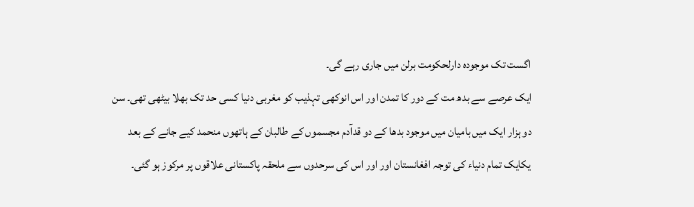اگست تک موجودہ دارلحکومت برلن میں جاری رہے گی۔
ایک عرصے سے بدھ مت کے دور کا تمدن اور اس انوکھی تہذیب کو مغربی دنیا کسی حد تک بھلا بیٹھی تھی۔ سن دو ہزار ایک میں بامیان میں موجود بدھا کے دو قدآدم مجسموں کے طالبان کے ہاتھوں منحمد کیے جانے کے بعد یکایک تمام دنیاء کی توجہ افغانستان اور اور اس کی سرحدوں سے ملحقہ پاکستانی علاقوں پر مرکوز ہو گئی۔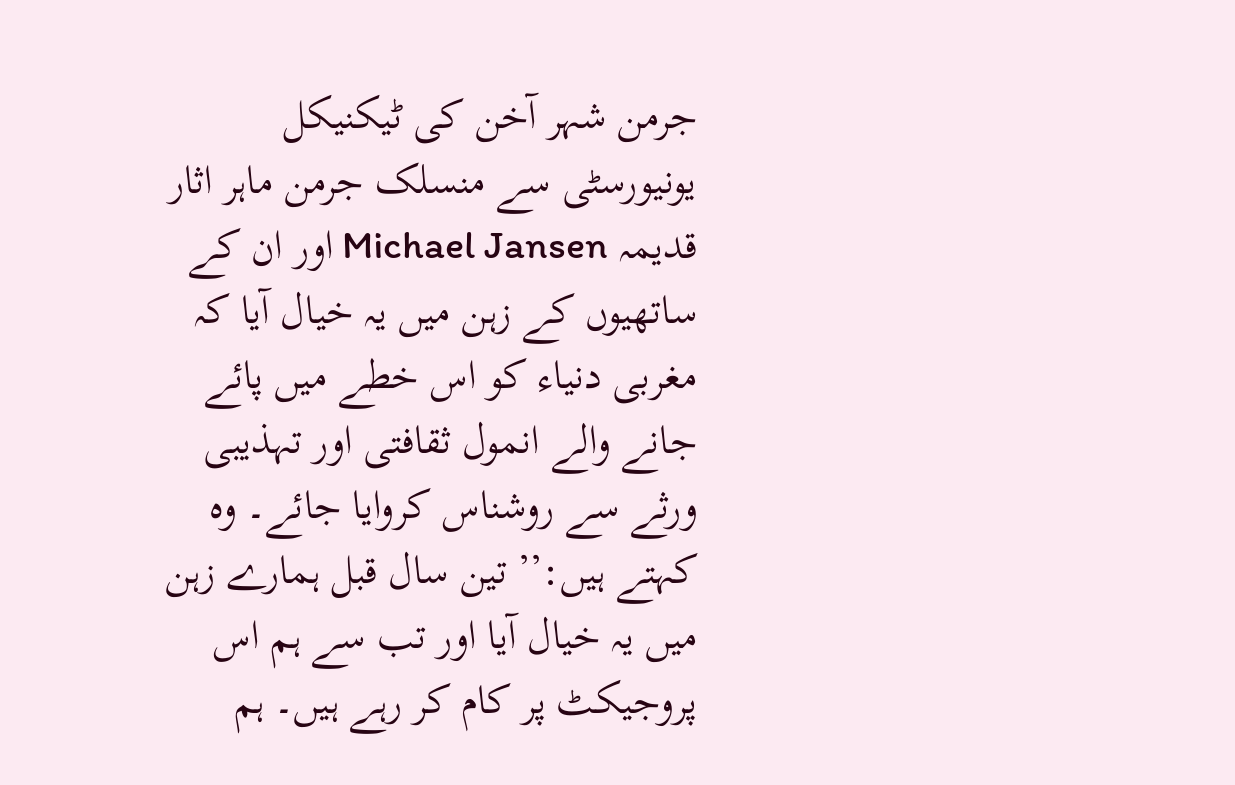جرمن شہر آخن کی ٹیکنیکل یونیورسٹی سے منسلک جرمن ماہر اثار قدیمہ Michael Jansen اور ان کے ساتھیوں کے زہن میں یہ خیال آیا کہ مغربی دنیاء کو اس خطے میں پائے جانے والے انمول ثقافتی اور تہذیبی ورثے سے روشناس کروایا جائے۔ وہ کہتے ہیں:’’ تین سال قبل ہمارے زہن میں یہ خیال آیا اور تب سے ہم اس پروجیکٹ پر کام کر رہے ہیں۔ ہم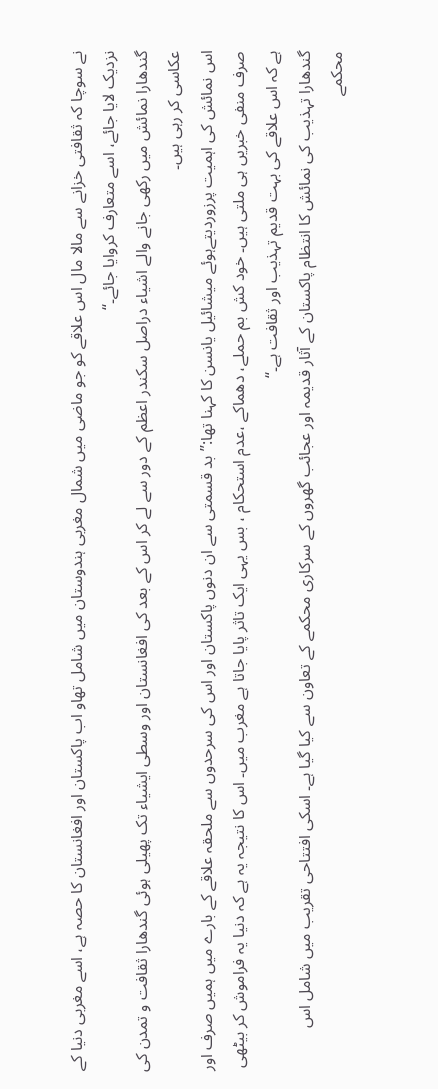نے سوچا کہ ثقافتی خزانے سے مالا مال اس علاقے کو جو ماضی میں شمال مغربی ہندوستان میں شامل تھاو اب پاکستان اور افغانستان کا حصہ ہے، اسے مغربی دنیا کے نزدیک لایا جائے، اسے متعارف کروایا جائے۔‘‘
گندھارا نمائش میں رکھی جانے والے اشیاء دراصل سکندر اعظم کے دور سے لے کر اس کے بعد کی افغانستان اور وسطی ایشیاء تک پھیلی ہوئی گندھارا ثقافت و تمدن کی عکاسی کر رہی ہیں۔
اس نمائش کی اہمیت پرزوردیتےہوئے میشائیل یانسن کا کہنا تھا:’’بد قسمتی سے ان دنوں پاکستان اور اس کی سرحدوں سے ملحقہ علاقے کے بارے میں ہمیں صرف اور صرف منفی خبریں ہی ملتی ہیں۔ خود کش بم حملے، دھماکے ،عدم استحکام ، بس یہی ایک تاثر پایا جاتا ہے مغرب میں۔ اس کا نتیجہ یہ ہے کہ دنیا یہ فراموش کر بیٹھی ہے کہ اس علاقے کی بہت قدیم تہذیب اور ثقافت ہے۔‘‘
گندھارا تہذیب کی نمائش کا انتظام پاکستان کے آثار قدیمہ اور عجائب گھروں کے سرکاری محکمے کے تعاون سے کیا گیا ہے۔ اسکی افتتاحی تقریب میں شامل اس محکمے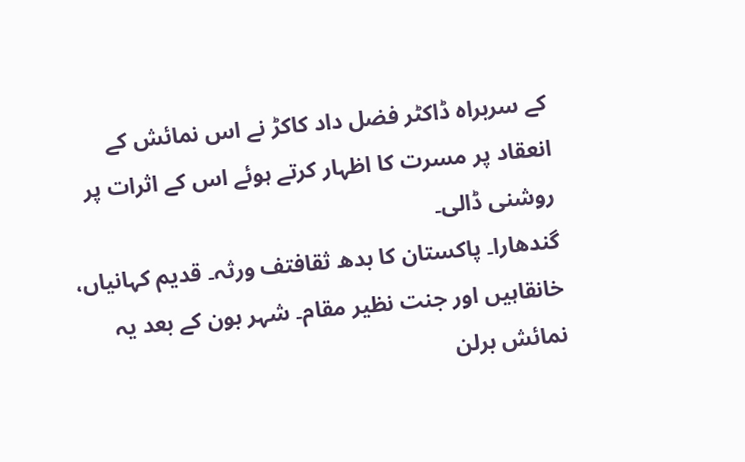کے سربراہ ڈاکٹر فضل داد کاکڑ نے اس نمائش کے انعقاد پر مسرت کا اظہار کرتے ہوئے اس کے اثرات پر روشنی ڈالی۔
گندھارا۔ پاکستان کا بدھ ثقافتف ورثہ۔ قدیم کہانیاں، خانقاہیں اور جنت نظیر مقام۔ شہر بون کے بعد یہ نمائش برلن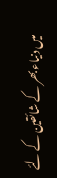میں دنیاء بھر کے شائقین کے لئے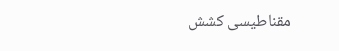مقناطیسی کشش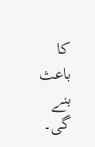کا باعث بنے گی۔